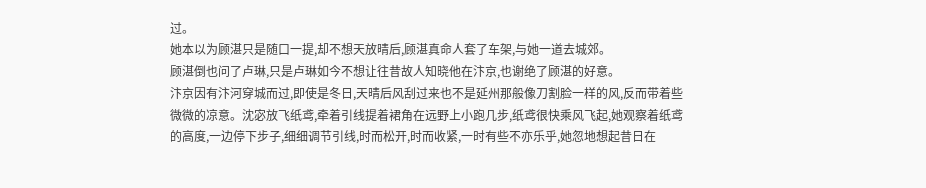过。
她本以为顾湛只是随口一提,却不想天放晴后,顾湛真命人套了车架,与她一道去城郊。
顾湛倒也问了卢琳,只是卢琳如今不想让往昔故人知晓他在汴京,也谢绝了顾湛的好意。
汴京因有汴河穿城而过,即使是冬日,天晴后风刮过来也不是延州那般像刀割脸一样的风,反而带着些微微的凉意。沈宓放飞纸鸢,牵着引线提着裙角在远野上小跑几步,纸鸢很快乘风飞起,她观察着纸鸢的高度,一边停下步子,细细调节引线,时而松开,时而收紧,一时有些不亦乐乎,她忽地想起昔日在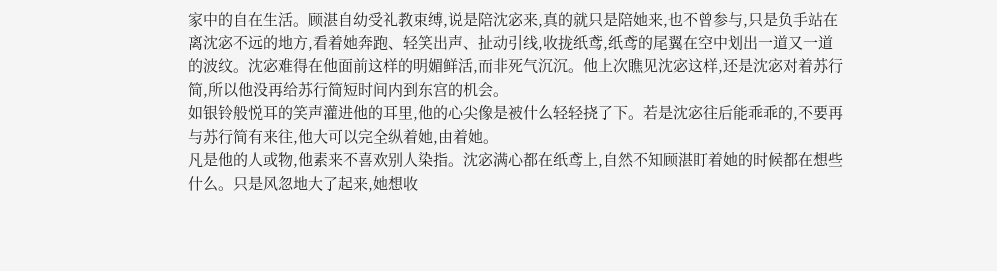家中的自在生活。顾湛自幼受礼教束缚,说是陪沈宓来,真的就只是陪她来,也不曾参与,只是负手站在离沈宓不远的地方,看着她奔跑、轻笑出声、扯动引线,收拢纸鸢,纸鸢的尾翼在空中划出一道又一道的波纹。沈宓难得在他面前这样的明媚鲜活,而非死气沉沉。他上次瞧见沈宓这样,还是沈宓对着苏行简,所以他没再给苏行简短时间内到东宫的机会。
如银铃般悦耳的笑声灌进他的耳里,他的心尖像是被什么轻轻挠了下。若是沈宓往后能乖乖的,不要再与苏行简有来往,他大可以完全纵着她,由着她。
凡是他的人或物,他素来不喜欢别人染指。沈宓满心都在纸鸢上,自然不知顾湛盯着她的时候都在想些什么。只是风忽地大了起来,她想收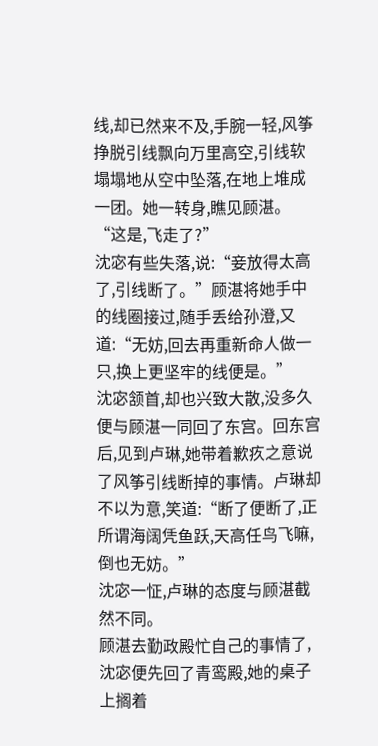线,却已然来不及,手腕一轻,风筝挣脱引线飘向万里高空,引线软塌塌地从空中坠落,在地上堆成一团。她一转身,瞧见顾湛。
“这是,飞走了?”
沈宓有些失落,说:“妾放得太高了,引线断了。”顾湛将她手中的线圈接过,随手丢给孙澄,又道:“无妨,回去再重新命人做一只,换上更坚牢的线便是。”
沈宓颔首,却也兴致大散,没多久便与顾湛一同回了东宫。回东宫后,见到卢琳,她带着歉疚之意说了风筝引线断掉的事情。卢琳却不以为意,笑道:“断了便断了,正所谓海阔凭鱼跃,天高任鸟飞嘛,倒也无妨。”
沈宓一怔,卢琳的态度与顾湛截然不同。
顾湛去勤政殿忙自己的事情了,沈宓便先回了青鸾殿,她的桌子上搁着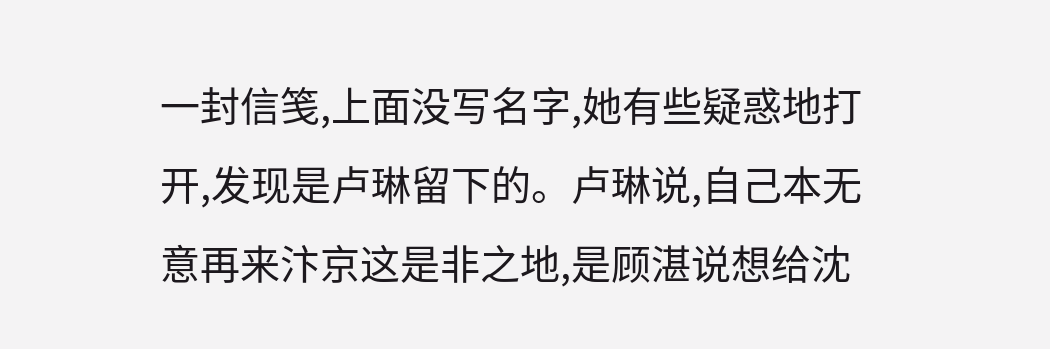一封信笺,上面没写名字,她有些疑惑地打开,发现是卢琳留下的。卢琳说,自己本无意再来汴京这是非之地,是顾湛说想给沈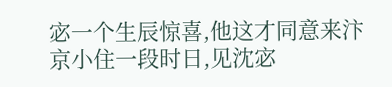宓一个生辰惊喜,他这才同意来汴京小住一段时日,见沈宓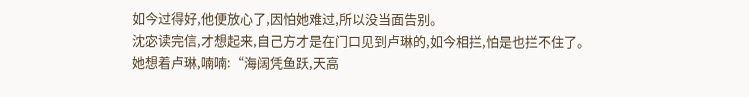如今过得好,他便放心了,因怕她难过,所以没当面告别。
沈宓读完信,才想起来,自己方才是在门口见到卢琳的,如今相拦,怕是也拦不住了。
她想着卢琳,喃喃:“海阔凭鱼跃,天高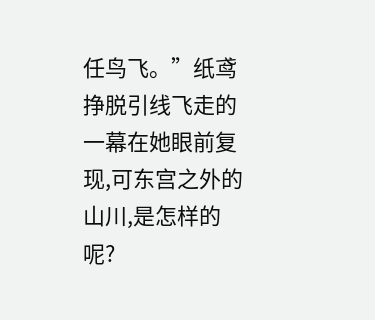任鸟飞。”纸鸢挣脱引线飞走的一幕在她眼前复现,可东宫之外的山川,是怎样的呢?